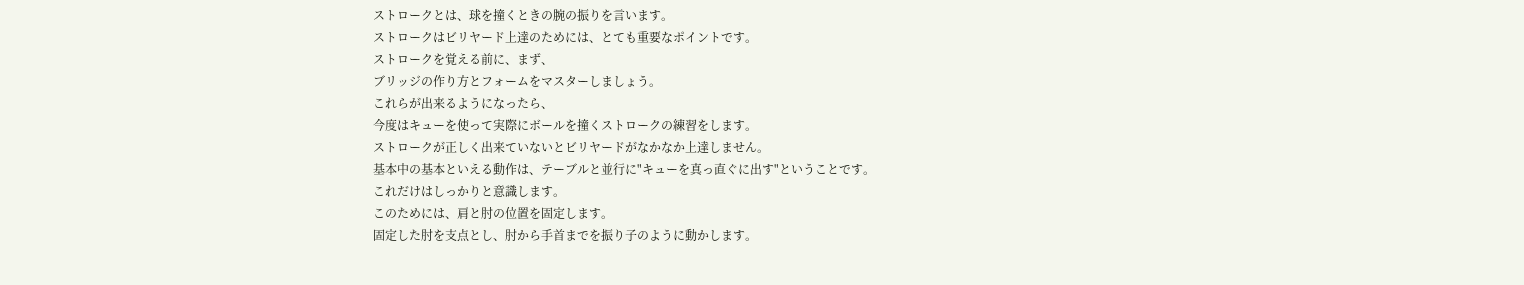ストロークとは、球を撞くときの腕の振りを言います。
ストロークはビリヤード上達のためには、とても重要なポイントです。
ストロークを覚える前に、まず、
ブリッジの作り方とフォームをマスターしましょう。
これらが出来るようになったら、
今度はキューを使って実際にボールを撞くストロークの練習をします。
ストロークが正しく出来ていないとビリヤードがなかなか上達しません。
基本中の基本といえる動作は、テーブルと並行に"キューを真っ直ぐに出す"ということです。
これだけはしっかりと意識します。
このためには、肩と肘の位置を固定します。
固定した肘を支点とし、肘から手首までを振り子のように動かします。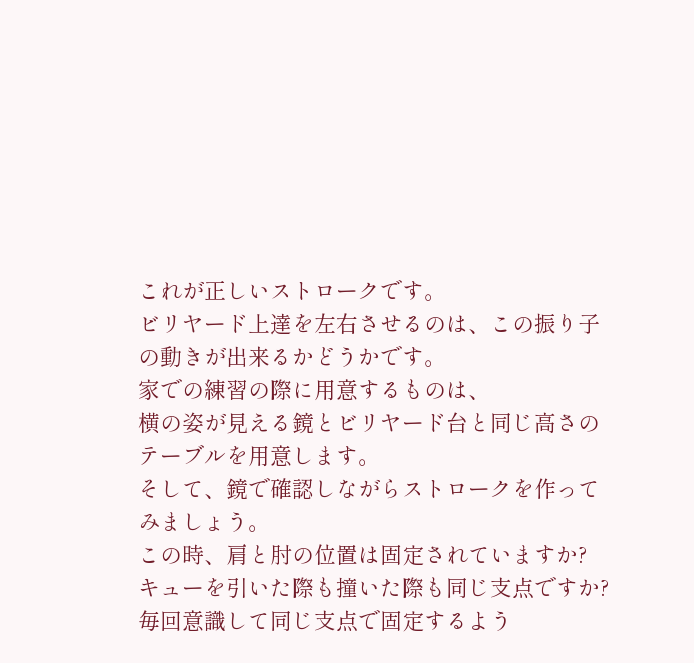これが正しいストロークです。
ビリヤード上達を左右させるのは、この振り子の動きが出来るかどうかです。
家での練習の際に用意するものは、
横の姿が見える鏡とビリヤード台と同じ高さのテーブルを用意します。
そして、鏡で確認しながらストロークを作ってみましょう。
この時、肩と肘の位置は固定されていますか?
キューを引いた際も撞いた際も同じ支点ですか?
毎回意識して同じ支点で固定するよう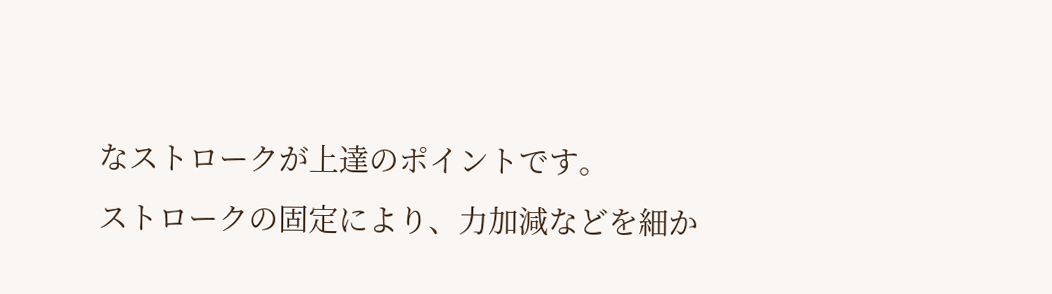なストロークが上達のポイントです。
ストロークの固定により、力加減などを細か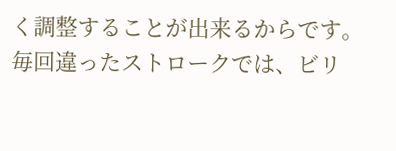く調整することが出来るからです。
毎回違ったストロークでは、ビリ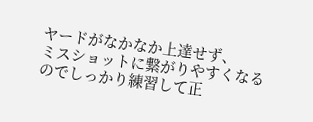ヤードがなかなか上達せず、
ミスショットに繋がりやすくなるのでしっかり練習して正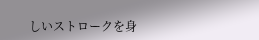しいストロークを身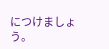につけましょう。